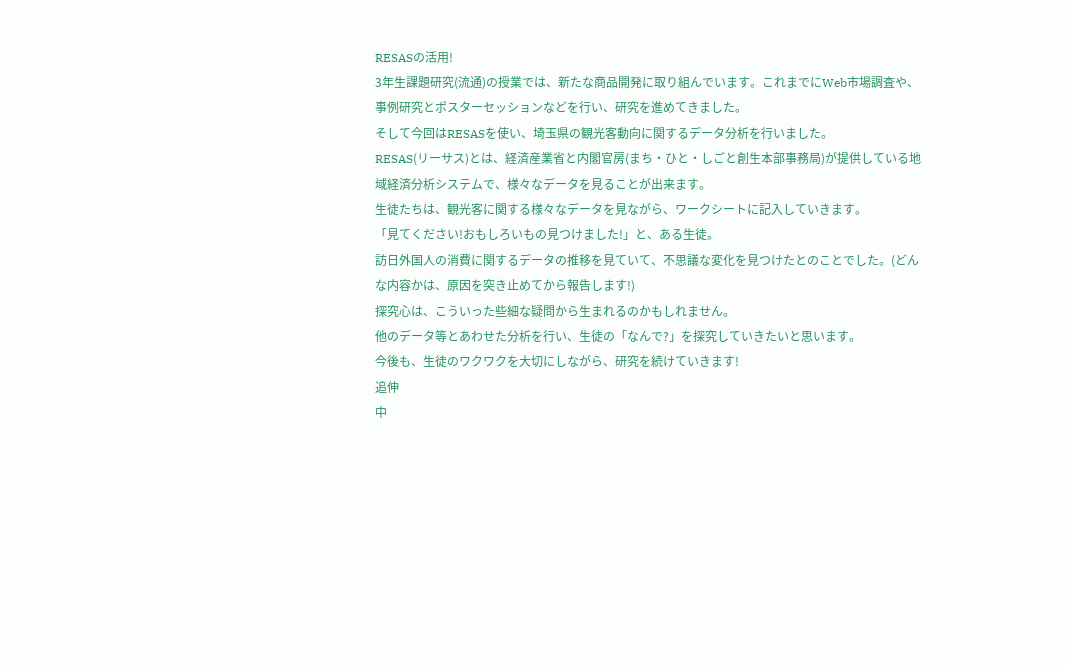RESASの活用!
3年生課題研究(流通)の授業では、新たな商品開発に取り組んでいます。これまでにWeb市場調査や、事例研究とポスターセッションなどを行い、研究を進めてきました。
そして今回はRESASを使い、埼玉県の観光客動向に関するデータ分析を行いました。
RESAS(リーサス)とは、経済産業省と内閣官房(まち・ひと・しごと創生本部事務局)が提供している地域経済分析システムで、様々なデータを見ることが出来ます。
生徒たちは、観光客に関する様々なデータを見ながら、ワークシートに記入していきます。
「見てください!おもしろいもの見つけました!」と、ある生徒。
訪日外国人の消費に関するデータの推移を見ていて、不思議な変化を見つけたとのことでした。(どんな内容かは、原因を突き止めてから報告します!)
探究心は、こういった些細な疑問から生まれるのかもしれません。
他のデータ等とあわせた分析を行い、生徒の「なんで?」を探究していきたいと思います。
今後も、生徒のワクワクを大切にしながら、研究を続けていきます!
追伸
中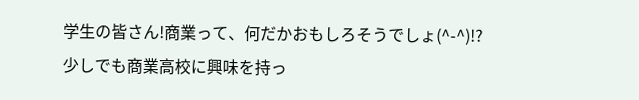学生の皆さん!商業って、何だかおもしろそうでしょ(^-^)!?少しでも商業高校に興味を持っ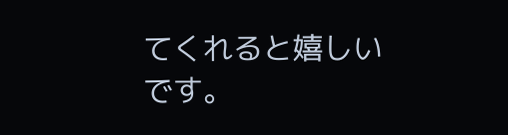てくれると嬉しいです。